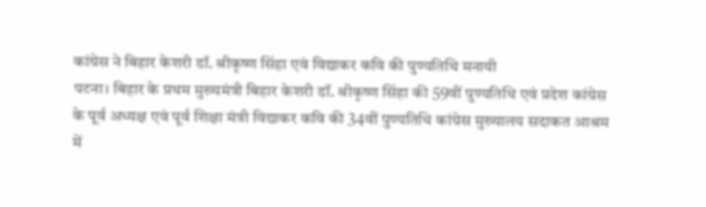कांग्रेस ने बिहार केशरी डॉ. श्रीकृष्ण सिंहा एवं विद्याकर कवि की पुण्यतिथि मनायी
पटना। बिहार के प्रथम मुख्यमंत्री बिहार केशरी डॉ. श्रीकृष्ण सिंहा की 59वीं पुण्यतिथि एवं प्रदेश कांग्रेस के पूर्व अध्यक्ष एवं पूर्व शिक्षा मंत्री विद्याकर कवि की 34वीं पुण्यतिथि कांग्रेस मुख्यालय सदाकत आश्रम में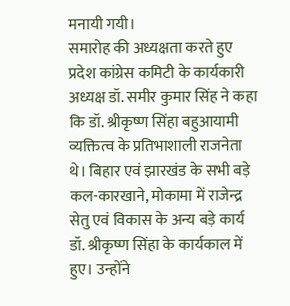मनायी गयी।
समारोह की अध्यक्षता करते हुए प्रदेश कांग्रेस कमिटी के कार्यकारी अध्यक्ष डॉ. समीर कुमार सिंह ने कहा कि डॉ. श्रीकृष्ण सिंहा बहुआयामी व्यक्तित्व के प्रतिभाशाली राजनेता थे। बिहार एवं झारखंड के सभी बड़े कल-कारखाने, मोकामा में राजेन्द्र सेतु एवं विकास के अन्य बड़े कार्य डॉ. श्रीकृष्ण सिंहा के कार्यकाल में हुए। उन्होंने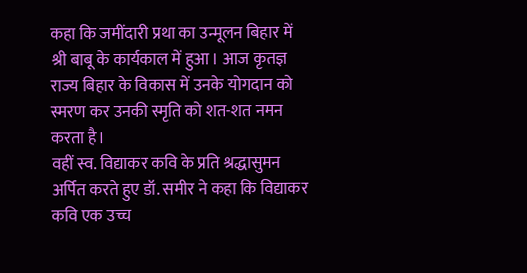कहा कि जमींदारी प्रथा का उन्मूलन बिहार में श्री बाबू के कार्यकाल में हुआ। आज कृतज्ञ राज्य बिहार के विकास में उनके योगदान को स्मरण कर उनकी स्मृति को शत-शत नमन करता है।
वहीं स्व. विद्याकर कवि के प्रति श्रद्धासुमन अर्पित करते हुए डॉ. समीर ने कहा कि विद्याकर कवि एक उच्च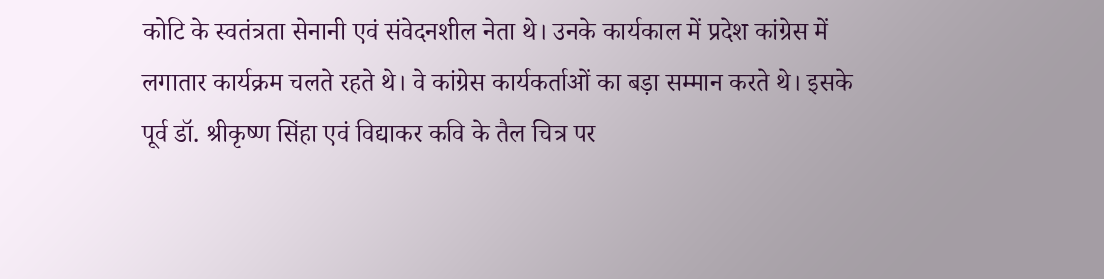कोटि के स्वतंत्रता सेनानी एवं संवेदनशील नेता थे। उनके कार्यकाल में प्रदेश कांग्रेस में लगातार कार्यक्रम चलते रहते थे। वे कांग्रेस कार्यकर्ताओं का बड़ा सम्मान करते थे। इसके पूर्व डॉ. श्रीकृष्ण सिंहा एवं विद्याकर कवि के तैल चित्र पर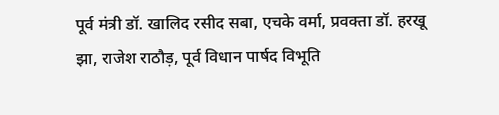पूर्व मंत्री डॉ. खालिद रसीद सबा, एचके वर्मा, प्रवक्ता डॉ. हरखू झा, राजेश राठौड़, पूर्व विधान पार्षद विभूति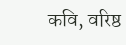कवि, वरिष्ठ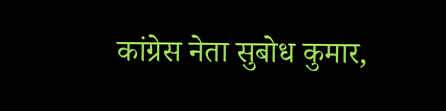कांग्रेस नेता सुबोध कुमार,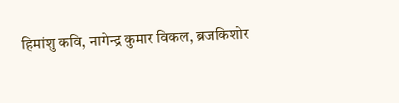हिमांशु कवि, नागेन्द्र कुमार विकल, ब्रजकिशोर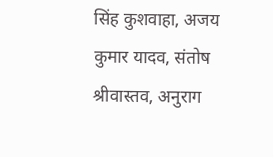सिंह कुशवाहा, अजय कुमार यादव, संतोष श्रीवास्तव, अनुराग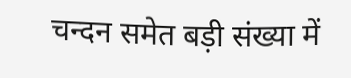चन्दन समेत बड़ी संख्या में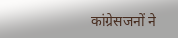कांग्रेसजनों ने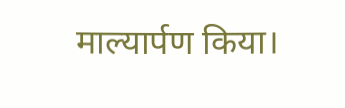माल्यार्पण किया।